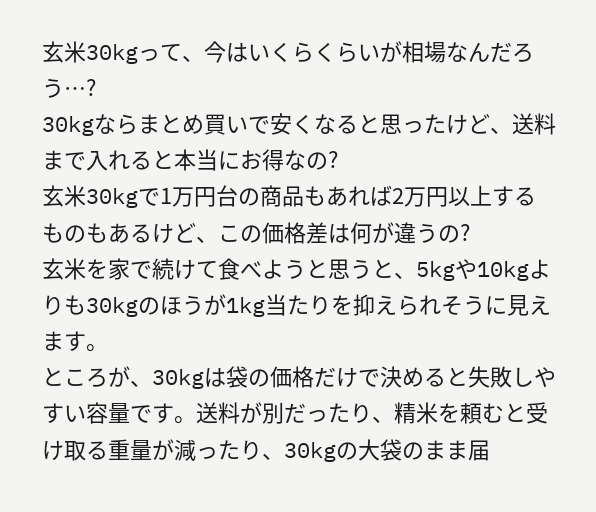玄米30kgって、今はいくらくらいが相場なんだろう…?
30kgならまとめ買いで安くなると思ったけど、送料まで入れると本当にお得なの?
玄米30kgで1万円台の商品もあれば2万円以上するものもあるけど、この価格差は何が違うの?
玄米を家で続けて食べようと思うと、5kgや10kgよりも30kgのほうが1kg当たりを抑えられそうに見えます。
ところが、30kgは袋の価格だけで決めると失敗しやすい容量です。送料が別だったり、精米を頼むと受け取る重量が減ったり、30kgの大袋のまま届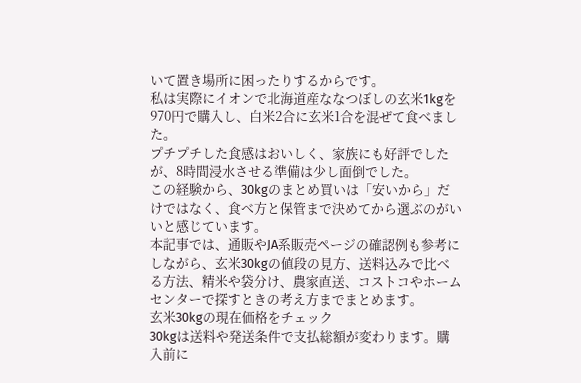いて置き場所に困ったりするからです。
私は実際にイオンで北海道産ななつぼしの玄米1kgを970円で購入し、白米2合に玄米1合を混ぜて食べました。
プチプチした食感はおいしく、家族にも好評でしたが、8時間浸水させる準備は少し面倒でした。
この経験から、30kgのまとめ買いは「安いから」だけではなく、食べ方と保管まで決めてから選ぶのがいいと感じています。
本記事では、通販やJA系販売ページの確認例も参考にしながら、玄米30kgの値段の見方、送料込みで比べる方法、精米や袋分け、農家直送、コストコやホームセンターで探すときの考え方までまとめます。
玄米30kgの現在価格をチェック
30kgは送料や発送条件で支払総額が変わります。購入前に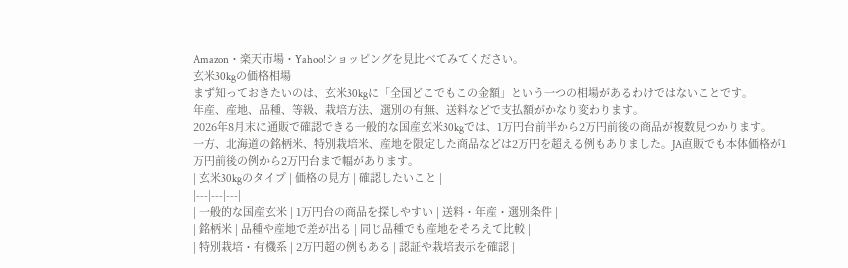Amazon・楽天市場・Yahoo!ショッピングを見比べてみてください。
玄米30kgの価格相場
まず知っておきたいのは、玄米30kgに「全国どこでもこの金額」という一つの相場があるわけではないことです。
年産、産地、品種、等級、栽培方法、選別の有無、送料などで支払額がかなり変わります。
2026年8月末に通販で確認できる一般的な国産玄米30kgでは、1万円台前半から2万円前後の商品が複数見つかります。
一方、北海道の銘柄米、特別栽培米、産地を限定した商品などは2万円を超える例もありました。JA直販でも本体価格が1万円前後の例から2万円台まで幅があります。
| 玄米30kgのタイプ | 価格の見方 | 確認したいこと |
|---|---|---|
| 一般的な国産玄米 | 1万円台の商品を探しやすい | 送料・年産・選別条件 |
| 銘柄米 | 品種や産地で差が出る | 同じ品種でも産地をそろえて比較 |
| 特別栽培・有機系 | 2万円超の例もある | 認証や栽培表示を確認 |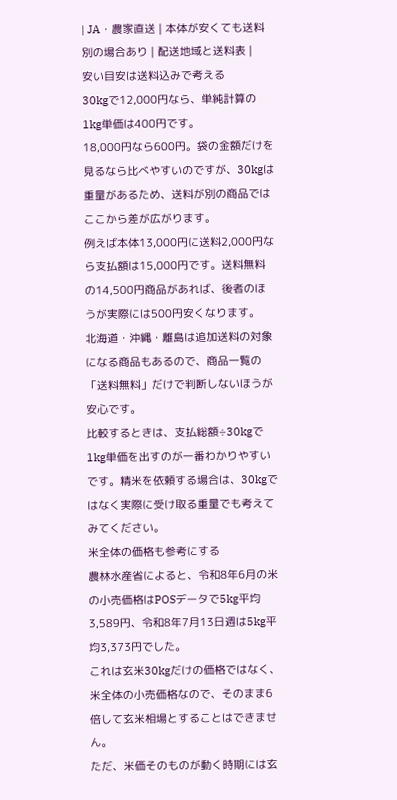| JA・農家直送 | 本体が安くても送料別の場合あり | 配送地域と送料表 |
安い目安は送料込みで考える
30kgで12,000円なら、単純計算の1kg単価は400円です。
18,000円なら600円。袋の金額だけを見るなら比べやすいのですが、30kgは重量があるため、送料が別の商品ではここから差が広がります。
例えば本体13,000円に送料2,000円なら支払額は15,000円です。送料無料の14,500円商品があれば、後者のほうが実際には500円安くなります。
北海道・沖縄・離島は追加送料の対象になる商品もあるので、商品一覧の「送料無料」だけで判断しないほうが安心です。
比較するときは、支払総額÷30kgで1kg単価を出すのが一番わかりやすいです。精米を依頼する場合は、30kgではなく実際に受け取る重量でも考えてみてください。
米全体の価格も参考にする
農林水産省によると、令和8年6月の米の小売価格はPOSデータで5kg平均3,589円、令和8年7月13日週は5kg平均3,373円でした。
これは玄米30kgだけの価格ではなく、米全体の小売価格なので、そのまま6倍して玄米相場とすることはできません。
ただ、米価そのものが動く時期には玄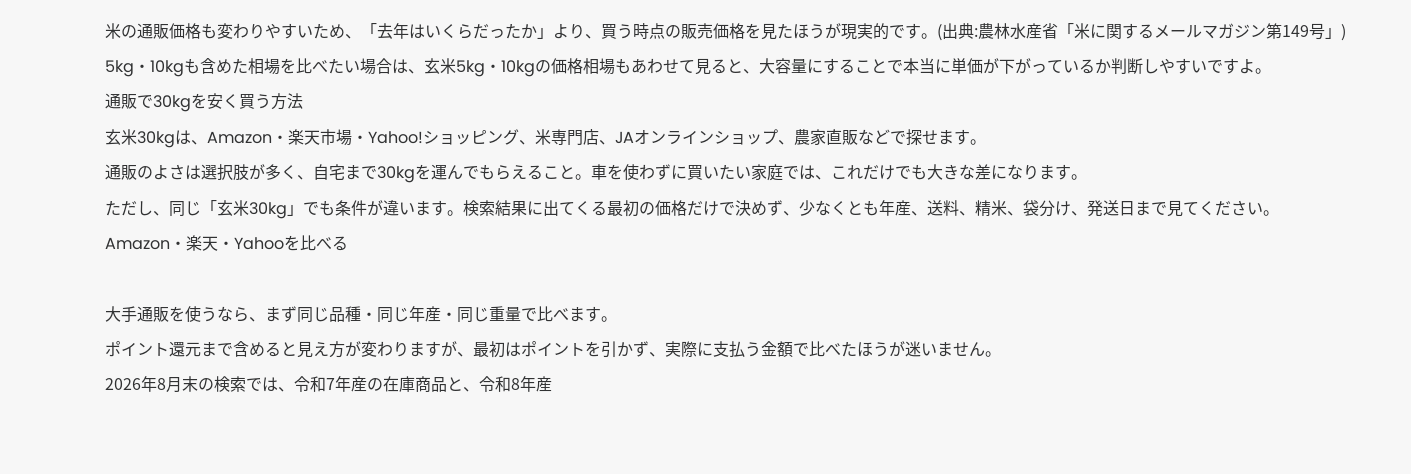米の通販価格も変わりやすいため、「去年はいくらだったか」より、買う時点の販売価格を見たほうが現実的です。(出典:農林水産省「米に関するメールマガジン第149号」)
5kg・10kgも含めた相場を比べたい場合は、玄米5kg・10kgの価格相場もあわせて見ると、大容量にすることで本当に単価が下がっているか判断しやすいですよ。
通販で30kgを安く買う方法
玄米30kgは、Amazon・楽天市場・Yahoo!ショッピング、米専門店、JAオンラインショップ、農家直販などで探せます。
通販のよさは選択肢が多く、自宅まで30kgを運んでもらえること。車を使わずに買いたい家庭では、これだけでも大きな差になります。
ただし、同じ「玄米30kg」でも条件が違います。検索結果に出てくる最初の価格だけで決めず、少なくとも年産、送料、精米、袋分け、発送日まで見てください。
Amazon・楽天・Yahooを比べる

大手通販を使うなら、まず同じ品種・同じ年産・同じ重量で比べます。
ポイント還元まで含めると見え方が変わりますが、最初はポイントを引かず、実際に支払う金額で比べたほうが迷いません。
2026年8月末の検索では、令和7年産の在庫商品と、令和8年産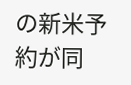の新米予約が同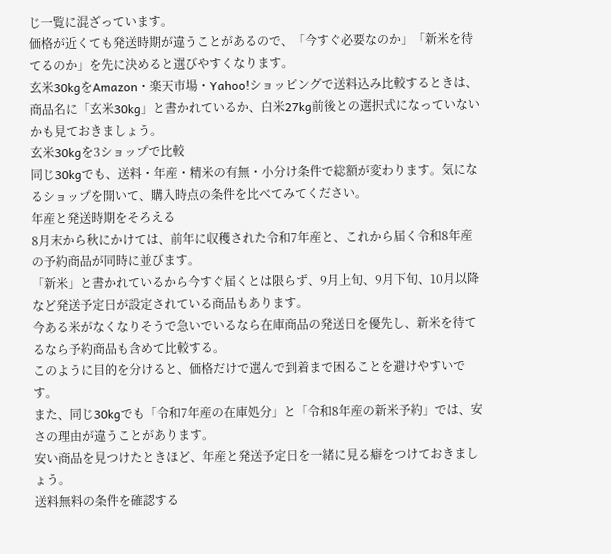じ一覧に混ざっています。
価格が近くても発送時期が違うことがあるので、「今すぐ必要なのか」「新米を待てるのか」を先に決めると選びやすくなります。
玄米30kgをAmazon・楽天市場・Yahoo!ショッピングで送料込み比較するときは、商品名に「玄米30kg」と書かれているか、白米27kg前後との選択式になっていないかも見ておきましょう。
玄米30kgを3ショップで比較
同じ30kgでも、送料・年産・精米の有無・小分け条件で総額が変わります。気になるショップを開いて、購入時点の条件を比べてみてください。
年産と発送時期をそろえる
8月末から秋にかけては、前年に収穫された令和7年産と、これから届く令和8年産の予約商品が同時に並びます。
「新米」と書かれているから今すぐ届くとは限らず、9月上旬、9月下旬、10月以降など発送予定日が設定されている商品もあります。
今ある米がなくなりそうで急いでいるなら在庫商品の発送日を優先し、新米を待てるなら予約商品も含めて比較する。
このように目的を分けると、価格だけで選んで到着まで困ることを避けやすいです。
また、同じ30kgでも「令和7年産の在庫処分」と「令和8年産の新米予約」では、安さの理由が違うことがあります。
安い商品を見つけたときほど、年産と発送予定日を一緒に見る癖をつけておきましょう。
送料無料の条件を確認する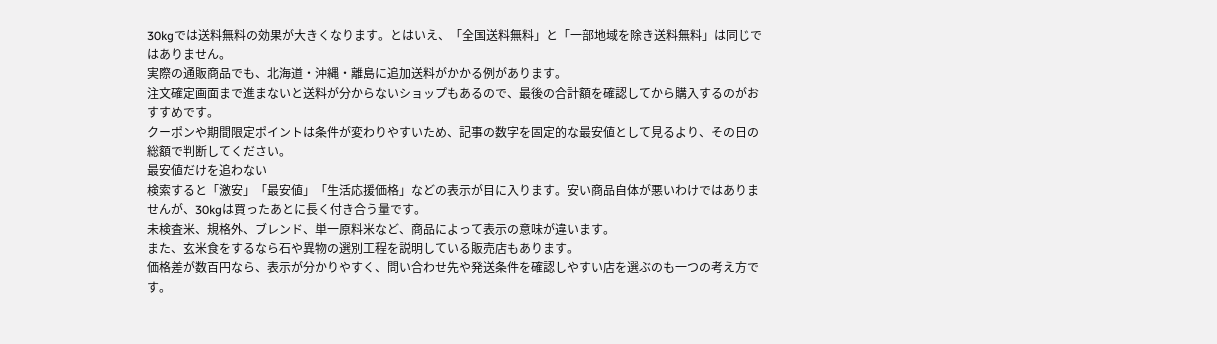30kgでは送料無料の効果が大きくなります。とはいえ、「全国送料無料」と「一部地域を除き送料無料」は同じではありません。
実際の通販商品でも、北海道・沖縄・離島に追加送料がかかる例があります。
注文確定画面まで進まないと送料が分からないショップもあるので、最後の合計額を確認してから購入するのがおすすめです。
クーポンや期間限定ポイントは条件が変わりやすいため、記事の数字を固定的な最安値として見るより、その日の総額で判断してください。
最安値だけを追わない
検索すると「激安」「最安値」「生活応援価格」などの表示が目に入ります。安い商品自体が悪いわけではありませんが、30kgは買ったあとに長く付き合う量です。
未検査米、規格外、ブレンド、単一原料米など、商品によって表示の意味が違います。
また、玄米食をするなら石や異物の選別工程を説明している販売店もあります。
価格差が数百円なら、表示が分かりやすく、問い合わせ先や発送条件を確認しやすい店を選ぶのも一つの考え方です。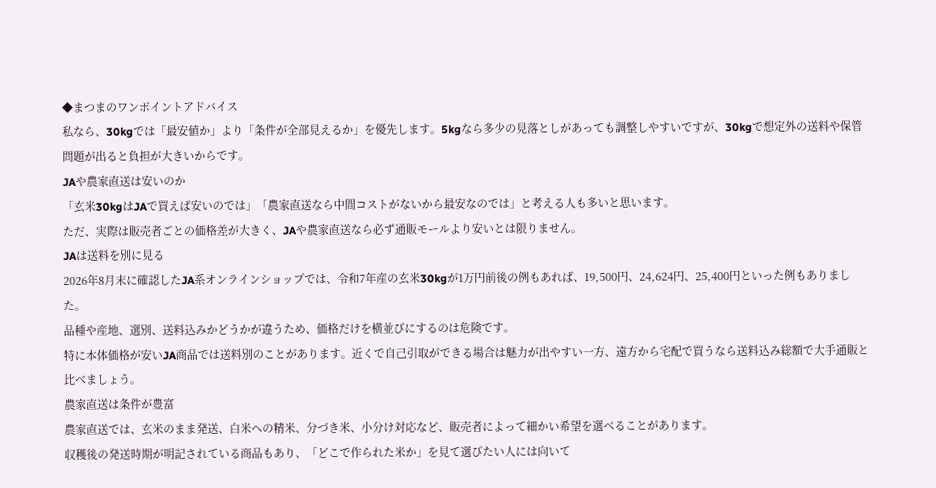◆まつまのワンポイントアドバイス
私なら、30kgでは「最安値か」より「条件が全部見えるか」を優先します。5kgなら多少の見落としがあっても調整しやすいですが、30kgで想定外の送料や保管問題が出ると負担が大きいからです。
JAや農家直送は安いのか
「玄米30kgはJAで買えば安いのでは」「農家直送なら中間コストがないから最安なのでは」と考える人も多いと思います。
ただ、実際は販売者ごとの価格差が大きく、JAや農家直送なら必ず通販モールより安いとは限りません。
JAは送料を別に見る
2026年8月末に確認したJA系オンラインショップでは、令和7年産の玄米30kgが1万円前後の例もあれば、19,500円、24,624円、25,400円といった例もありました。
品種や産地、選別、送料込みかどうかが違うため、価格だけを横並びにするのは危険です。
特に本体価格が安いJA商品では送料別のことがあります。近くで自己引取ができる場合は魅力が出やすい一方、遠方から宅配で買うなら送料込み総額で大手通販と比べましょう。
農家直送は条件が豊富
農家直送では、玄米のまま発送、白米への精米、分づき米、小分け対応など、販売者によって細かい希望を選べることがあります。
収穫後の発送時期が明記されている商品もあり、「どこで作られた米か」を見て選びたい人には向いて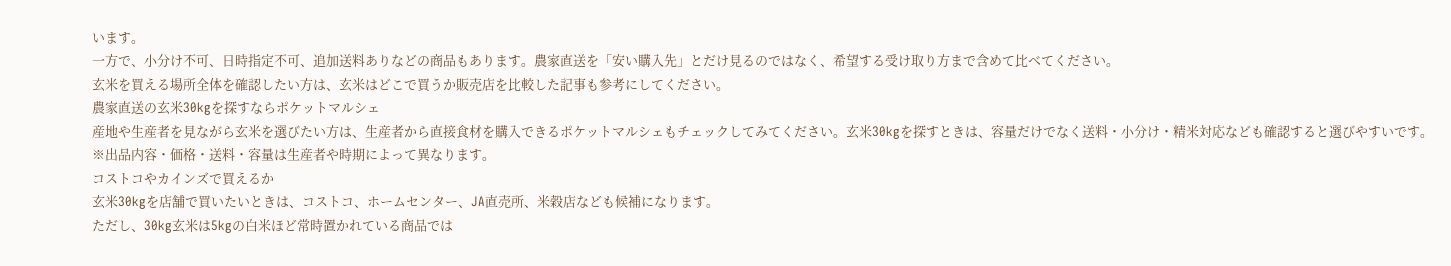います。
一方で、小分け不可、日時指定不可、追加送料ありなどの商品もあります。農家直送を「安い購入先」とだけ見るのではなく、希望する受け取り方まで含めて比べてください。
玄米を買える場所全体を確認したい方は、玄米はどこで買うか販売店を比較した記事も参考にしてください。
農家直送の玄米30kgを探すならポケットマルシェ
産地や生産者を見ながら玄米を選びたい方は、生産者から直接食材を購入できるポケットマルシェもチェックしてみてください。玄米30kgを探すときは、容量だけでなく送料・小分け・精米対応なども確認すると選びやすいです。
※出品内容・価格・送料・容量は生産者や時期によって異なります。
コストコやカインズで買えるか
玄米30kgを店舗で買いたいときは、コストコ、ホームセンター、JA直売所、米穀店なども候補になります。
ただし、30kg玄米は5kgの白米ほど常時置かれている商品では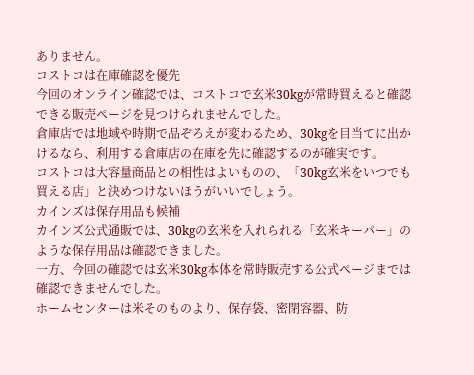ありません。
コストコは在庫確認を優先
今回のオンライン確認では、コストコで玄米30kgが常時買えると確認できる販売ページを見つけられませんでした。
倉庫店では地域や時期で品ぞろえが変わるため、30kgを目当てに出かけるなら、利用する倉庫店の在庫を先に確認するのが確実です。
コストコは大容量商品との相性はよいものの、「30kg玄米をいつでも買える店」と決めつけないほうがいいでしょう。
カインズは保存用品も候補
カインズ公式通販では、30kgの玄米を入れられる「玄米キーパー」のような保存用品は確認できました。
一方、今回の確認では玄米30kg本体を常時販売する公式ページまでは確認できませんでした。
ホームセンターは米そのものより、保存袋、密閉容器、防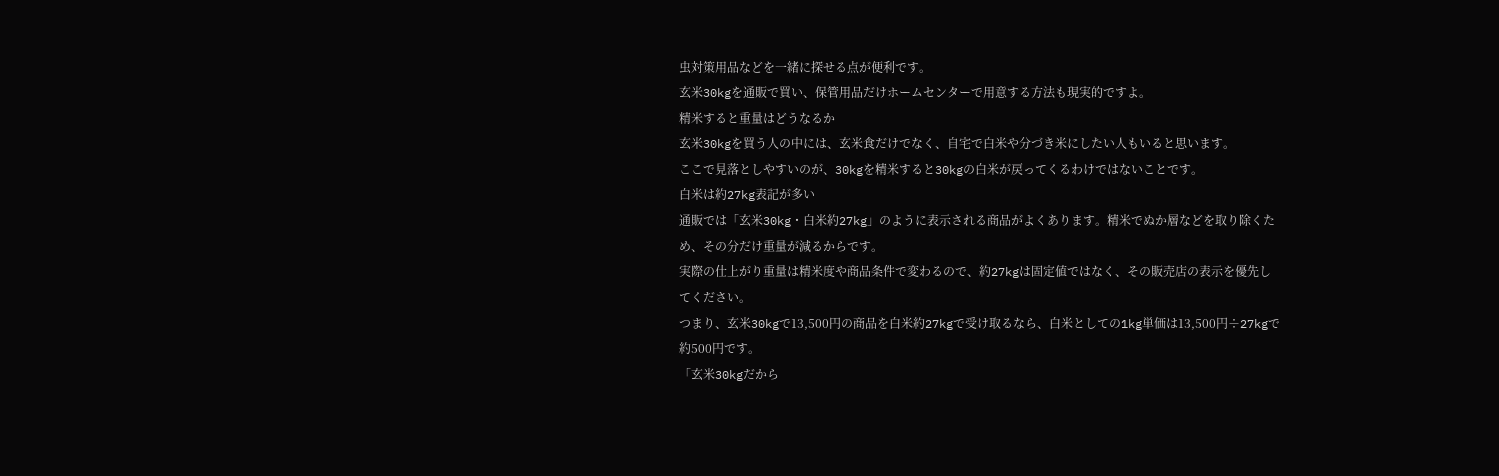虫対策用品などを一緒に探せる点が便利です。
玄米30kgを通販で買い、保管用品だけホームセンターで用意する方法も現実的ですよ。
精米すると重量はどうなるか
玄米30kgを買う人の中には、玄米食だけでなく、自宅で白米や分づき米にしたい人もいると思います。
ここで見落としやすいのが、30kgを精米すると30kgの白米が戻ってくるわけではないことです。
白米は約27kg表記が多い
通販では「玄米30kg・白米約27kg」のように表示される商品がよくあります。精米でぬか層などを取り除くため、その分だけ重量が減るからです。
実際の仕上がり重量は精米度や商品条件で変わるので、約27kgは固定値ではなく、その販売店の表示を優先してください。
つまり、玄米30kgで13,500円の商品を白米約27kgで受け取るなら、白米としての1kg単価は13,500円÷27kgで約500円です。
「玄米30kgだから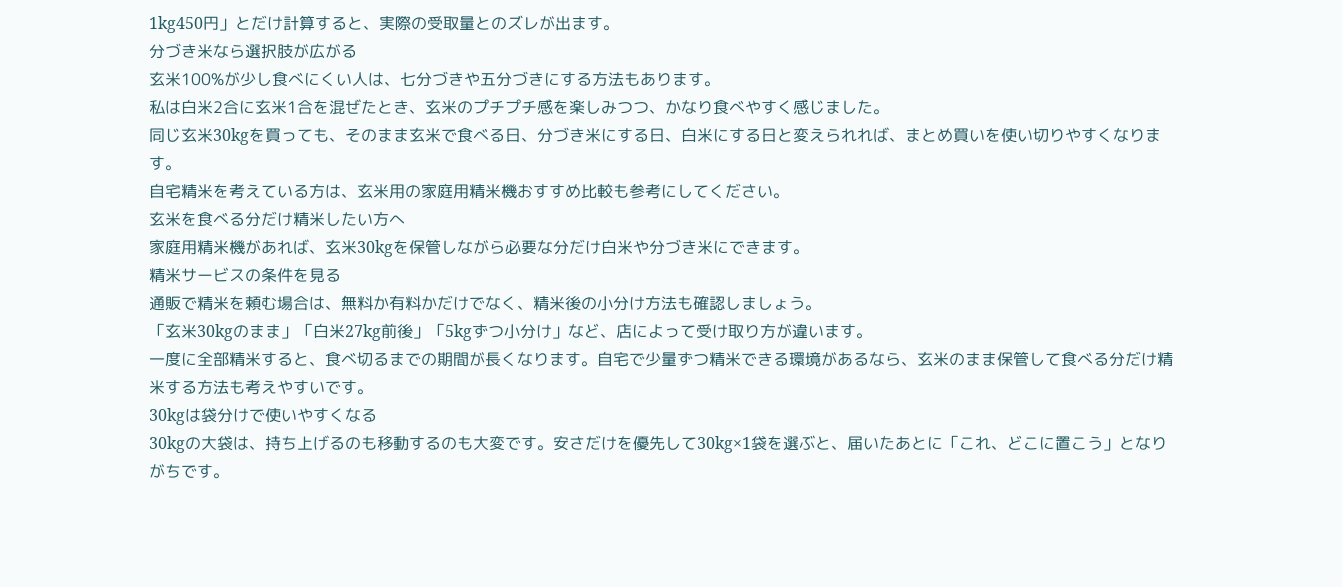1kg450円」とだけ計算すると、実際の受取量とのズレが出ます。
分づき米なら選択肢が広がる
玄米100%が少し食べにくい人は、七分づきや五分づきにする方法もあります。
私は白米2合に玄米1合を混ぜたとき、玄米のプチプチ感を楽しみつつ、かなり食べやすく感じました。
同じ玄米30kgを買っても、そのまま玄米で食べる日、分づき米にする日、白米にする日と変えられれば、まとめ買いを使い切りやすくなります。
自宅精米を考えている方は、玄米用の家庭用精米機おすすめ比較も参考にしてください。
玄米を食べる分だけ精米したい方へ
家庭用精米機があれば、玄米30kgを保管しながら必要な分だけ白米や分づき米にできます。
精米サービスの条件を見る
通販で精米を頼む場合は、無料か有料かだけでなく、精米後の小分け方法も確認しましょう。
「玄米30kgのまま」「白米27kg前後」「5kgずつ小分け」など、店によって受け取り方が違います。
一度に全部精米すると、食べ切るまでの期間が長くなります。自宅で少量ずつ精米できる環境があるなら、玄米のまま保管して食べる分だけ精米する方法も考えやすいです。
30kgは袋分けで使いやすくなる
30kgの大袋は、持ち上げるのも移動するのも大変です。安さだけを優先して30kg×1袋を選ぶと、届いたあとに「これ、どこに置こう」となりがちです。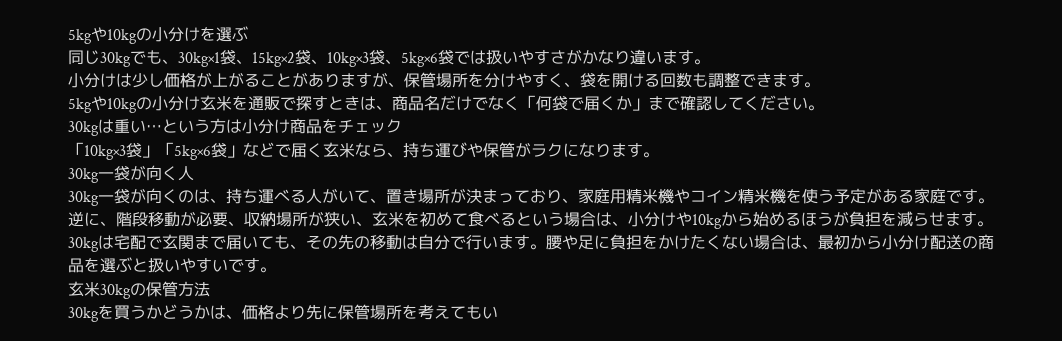5kgや10kgの小分けを選ぶ
同じ30kgでも、30kg×1袋、15kg×2袋、10kg×3袋、5kg×6袋では扱いやすさがかなり違います。
小分けは少し価格が上がることがありますが、保管場所を分けやすく、袋を開ける回数も調整できます。
5kgや10kgの小分け玄米を通販で探すときは、商品名だけでなく「何袋で届くか」まで確認してください。
30kgは重い…という方は小分け商品をチェック
「10kg×3袋」「5kg×6袋」などで届く玄米なら、持ち運びや保管がラクになります。
30kg一袋が向く人
30kg一袋が向くのは、持ち運べる人がいて、置き場所が決まっており、家庭用精米機やコイン精米機を使う予定がある家庭です。
逆に、階段移動が必要、収納場所が狭い、玄米を初めて食べるという場合は、小分けや10kgから始めるほうが負担を減らせます。
30kgは宅配で玄関まで届いても、その先の移動は自分で行います。腰や足に負担をかけたくない場合は、最初から小分け配送の商品を選ぶと扱いやすいです。
玄米30kgの保管方法
30kgを買うかどうかは、価格より先に保管場所を考えてもい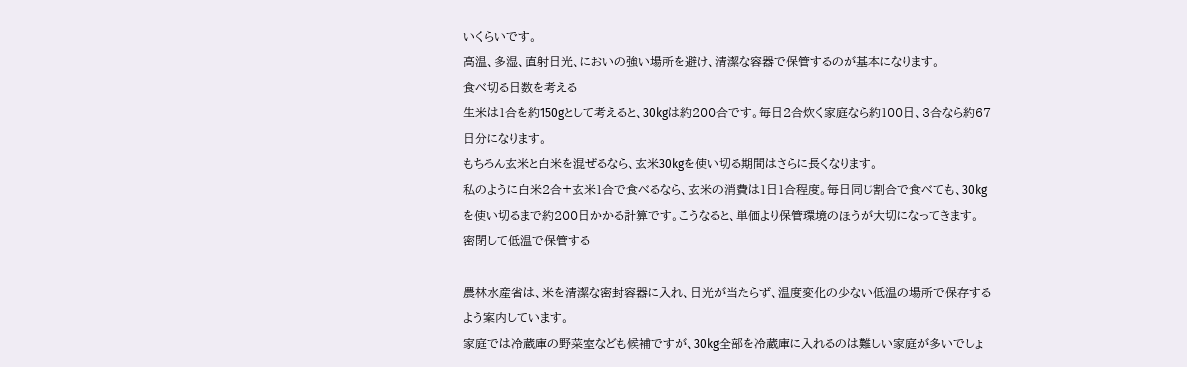いくらいです。
高温、多湿、直射日光、においの強い場所を避け、清潔な容器で保管するのが基本になります。
食べ切る日数を考える
生米は1合を約150gとして考えると、30kgは約200合です。毎日2合炊く家庭なら約100日、3合なら約67日分になります。
もちろん玄米と白米を混ぜるなら、玄米30kgを使い切る期間はさらに長くなります。
私のように白米2合+玄米1合で食べるなら、玄米の消費は1日1合程度。毎日同じ割合で食べても、30kgを使い切るまで約200日かかる計算です。こうなると、単価より保管環境のほうが大切になってきます。
密閉して低温で保管する

農林水産省は、米を清潔な密封容器に入れ、日光が当たらず、温度変化の少ない低温の場所で保存するよう案内しています。
家庭では冷蔵庫の野菜室なども候補ですが、30kg全部を冷蔵庫に入れるのは難しい家庭が多いでしょ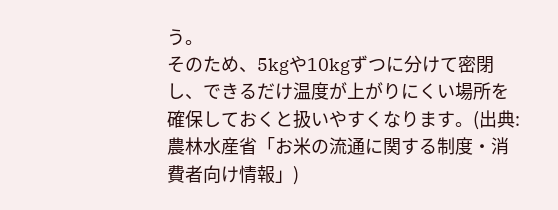う。
そのため、5kgや10kgずつに分けて密閉し、できるだけ温度が上がりにくい場所を確保しておくと扱いやすくなります。(出典:農林水産省「お米の流通に関する制度・消費者向け情報」)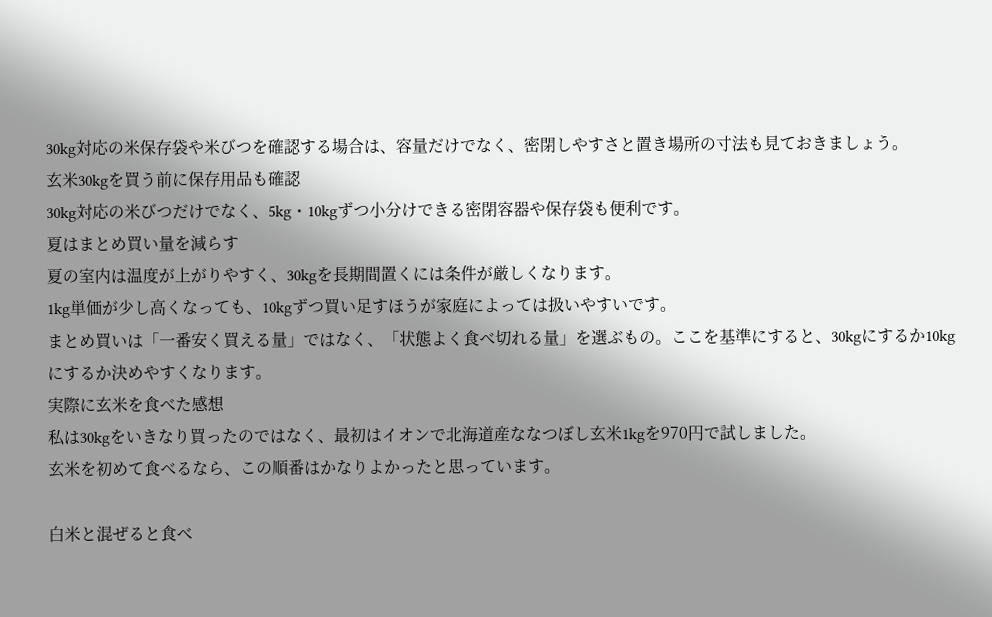30kg対応の米保存袋や米びつを確認する場合は、容量だけでなく、密閉しやすさと置き場所の寸法も見ておきましょう。
玄米30kgを買う前に保存用品も確認
30kg対応の米びつだけでなく、5kg・10kgずつ小分けできる密閉容器や保存袋も便利です。
夏はまとめ買い量を減らす
夏の室内は温度が上がりやすく、30kgを長期間置くには条件が厳しくなります。
1kg単価が少し高くなっても、10kgずつ買い足すほうが家庭によっては扱いやすいです。
まとめ買いは「一番安く買える量」ではなく、「状態よく食べ切れる量」を選ぶもの。ここを基準にすると、30kgにするか10kgにするか決めやすくなります。
実際に玄米を食べた感想
私は30kgをいきなり買ったのではなく、最初はイオンで北海道産ななつぼし玄米1kgを970円で試しました。
玄米を初めて食べるなら、この順番はかなりよかったと思っています。

白米と混ぜると食べ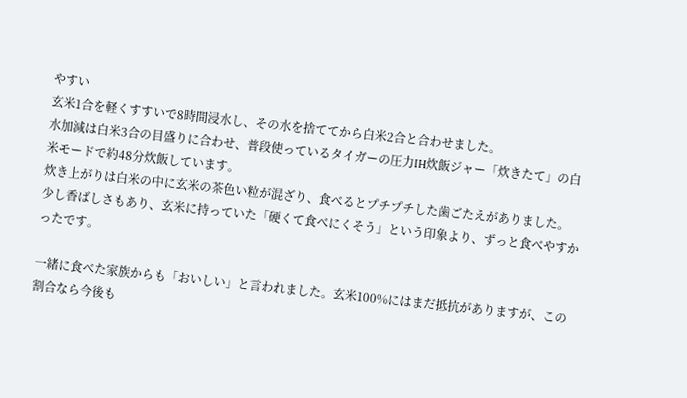やすい
玄米1合を軽くすすいで8時間浸水し、その水を捨ててから白米2合と合わせました。
水加減は白米3合の目盛りに合わせ、普段使っているタイガーの圧力IH炊飯ジャー「炊きたて」の白米モードで約48分炊飯しています。
炊き上がりは白米の中に玄米の茶色い粒が混ざり、食べるとプチプチした歯ごたえがありました。
少し香ばしさもあり、玄米に持っていた「硬くて食べにくそう」という印象より、ずっと食べやすかったです。

一緒に食べた家族からも「おいしい」と言われました。玄米100%にはまだ抵抗がありますが、この割合なら今後も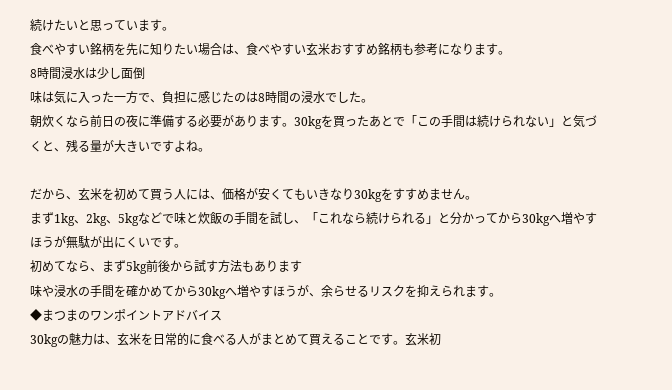続けたいと思っています。
食べやすい銘柄を先に知りたい場合は、食べやすい玄米おすすめ銘柄も参考になります。
8時間浸水は少し面倒
味は気に入った一方で、負担に感じたのは8時間の浸水でした。
朝炊くなら前日の夜に準備する必要があります。30kgを買ったあとで「この手間は続けられない」と気づくと、残る量が大きいですよね。

だから、玄米を初めて買う人には、価格が安くてもいきなり30kgをすすめません。
まず1kg、2kg、5kgなどで味と炊飯の手間を試し、「これなら続けられる」と分かってから30kgへ増やすほうが無駄が出にくいです。
初めてなら、まず5kg前後から試す方法もあります
味や浸水の手間を確かめてから30kgへ増やすほうが、余らせるリスクを抑えられます。
◆まつまのワンポイントアドバイス
30kgの魅力は、玄米を日常的に食べる人がまとめて買えることです。玄米初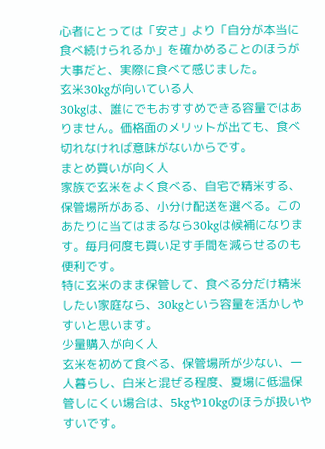心者にとっては「安さ」より「自分が本当に食べ続けられるか」を確かめることのほうが大事だと、実際に食べて感じました。
玄米30kgが向いている人
30kgは、誰にでもおすすめできる容量ではありません。価格面のメリットが出ても、食べ切れなければ意味がないからです。
まとめ買いが向く人
家族で玄米をよく食べる、自宅で精米する、保管場所がある、小分け配送を選べる。このあたりに当てはまるなら30kgは候補になります。毎月何度も買い足す手間を減らせるのも便利です。
特に玄米のまま保管して、食べる分だけ精米したい家庭なら、30kgという容量を活かしやすいと思います。
少量購入が向く人
玄米を初めて食べる、保管場所が少ない、一人暮らし、白米と混ぜる程度、夏場に低温保管しにくい場合は、5kgや10kgのほうが扱いやすいです。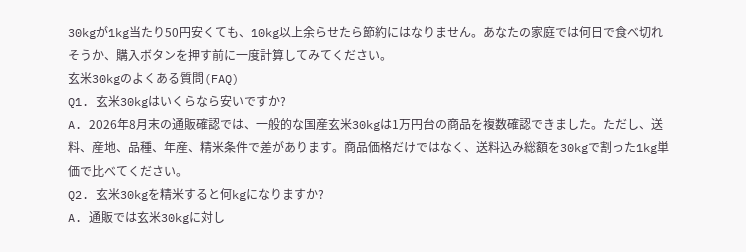30kgが1kg当たり50円安くても、10kg以上余らせたら節約にはなりません。あなたの家庭では何日で食べ切れそうか、購入ボタンを押す前に一度計算してみてください。
玄米30kgのよくある質問(FAQ)
Q1. 玄米30kgはいくらなら安いですか?
A. 2026年8月末の通販確認では、一般的な国産玄米30kgは1万円台の商品を複数確認できました。ただし、送料、産地、品種、年産、精米条件で差があります。商品価格だけではなく、送料込み総額を30kgで割った1kg単価で比べてください。
Q2. 玄米30kgを精米すると何kgになりますか?
A. 通販では玄米30kgに対し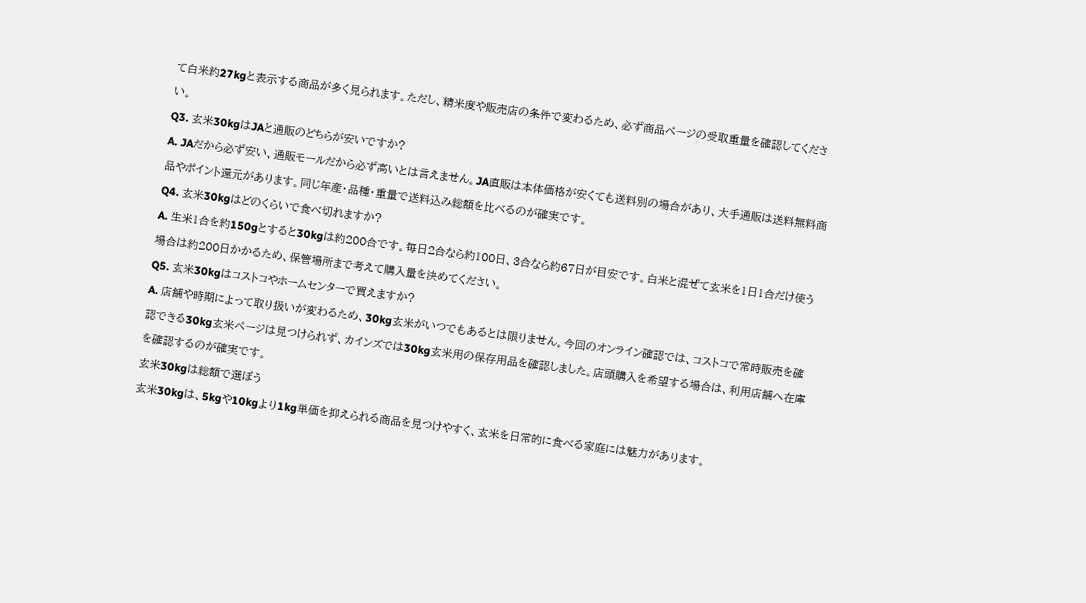て白米約27kgと表示する商品が多く見られます。ただし、精米度や販売店の条件で変わるため、必ず商品ページの受取重量を確認してください。
Q3. 玄米30kgはJAと通販のどちらが安いですか?
A. JAだから必ず安い、通販モールだから必ず高いとは言えません。JA直販は本体価格が安くても送料別の場合があり、大手通販は送料無料商品やポイント還元があります。同じ年産・品種・重量で送料込み総額を比べるのが確実です。
Q4. 玄米30kgはどのくらいで食べ切れますか?
A. 生米1合を約150gとすると30kgは約200合です。毎日2合なら約100日、3合なら約67日が目安です。白米と混ぜて玄米を1日1合だけ使う場合は約200日かかるため、保管場所まで考えて購入量を決めてください。
Q5. 玄米30kgはコストコやホームセンターで買えますか?
A. 店舗や時期によって取り扱いが変わるため、30kg玄米がいつでもあるとは限りません。今回のオンライン確認では、コストコで常時販売を確認できる30kg玄米ページは見つけられず、カインズでは30kg玄米用の保存用品を確認しました。店頭購入を希望する場合は、利用店舗へ在庫を確認するのが確実です。
玄米30kgは総額で選ぼう
玄米30kgは、5kgや10kgより1kg単価を抑えられる商品を見つけやすく、玄米を日常的に食べる家庭には魅力があります。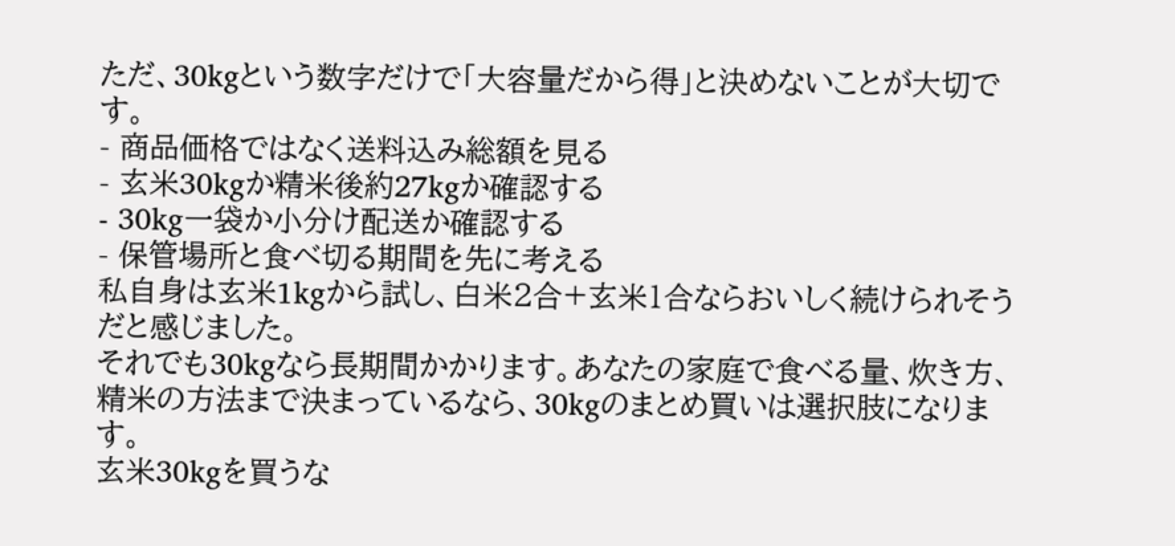ただ、30kgという数字だけで「大容量だから得」と決めないことが大切です。
- 商品価格ではなく送料込み総額を見る
- 玄米30kgか精米後約27kgか確認する
- 30kg一袋か小分け配送か確認する
- 保管場所と食べ切る期間を先に考える
私自身は玄米1kgから試し、白米2合+玄米1合ならおいしく続けられそうだと感じました。
それでも30kgなら長期間かかります。あなたの家庭で食べる量、炊き方、精米の方法まで決まっているなら、30kgのまとめ買いは選択肢になります。
玄米30kgを買うな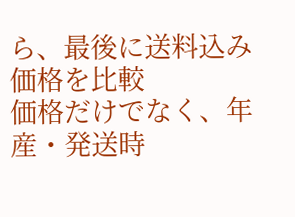ら、最後に送料込み価格を比較
価格だけでなく、年産・発送時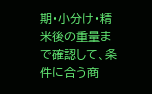期・小分け・精米後の重量まで確認して、条件に合う商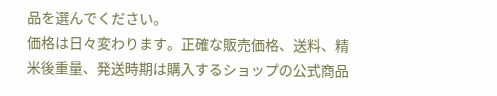品を選んでください。
価格は日々変わります。正確な販売価格、送料、精米後重量、発送時期は購入するショップの公式商品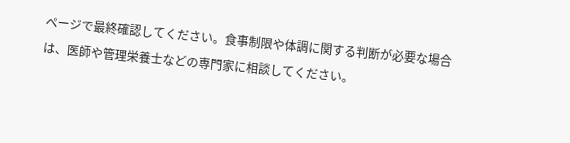ページで最終確認してください。食事制限や体調に関する判断が必要な場合は、医師や管理栄養士などの専門家に相談してください。